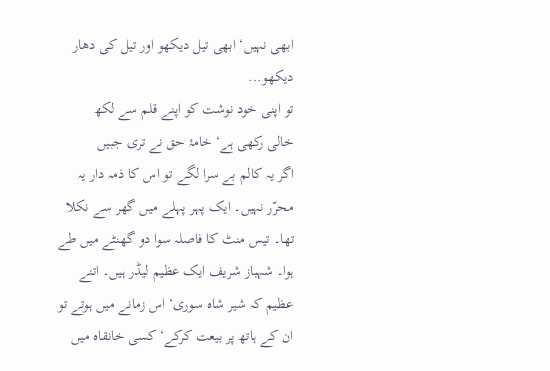ابھی نہیں‘ ابھی تیل دیکھو اور تیل کی دھار دیکھو...
تو اپنی خود نوشت کو اپنے قلم سے لکھ
خالی رکھی ہے‘ خامۂ حق نے تری جبیں
اگر یہ کالم بے سرا لگے تو اس کا ذمہ دار یہ محرّر نہیں۔ ایک پہر پہلے میں گھر سے نکلا تھا۔ تیس منٹ کا فاصلہ سوا دو گھنٹے میں طے ہوا۔ شہباز شریف ایک عظیم لیڈر ہیں۔ اتنے عظیم کہ شیر شاہ سوری‘ اس زمانے میں ہوتے تو ان کے ہاتھ پر بیعت کرکے‘ کسی خانقاہ میں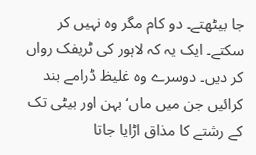جا بیٹھتے۔ دو کام مگر وہ نہیں کر سکتے۔ ایک یہ کہ لاہور کی ٹریفک رواں کر دیں۔ دوسرے وہ غلیظ ڈرامے بند کرائیں جن میں ماں‘ بہن اور بیٹی تک کے رشتے کا مذاق اڑایا جاتا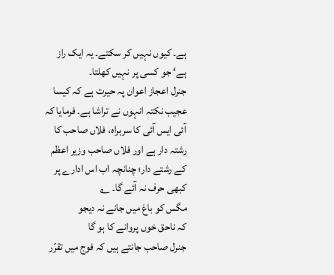ہے۔ کیوں نہیں کر سکتے۔ یہ ایک راز ہے‘ جو کسی پر نہیں کھلتا۔
جنرل اعجاز اعوان پہ حیرت ہے کہ کیسا عجیب نکتہ انہوں نے تراشا ہے۔ فرمایا کہ آئی ایس آئی کا سربراہ، فلاں صاحب کا رشتہ دار ہے اور فلاں صاحب وزیر اعظم کے رشتے دار؛ چنانچہ اب اس ادارے پر کبھی حرف نہ آئے گا۔ ؎
مگس کو باغ میں جانے نہ دیجو
کہ ناحق خوں پروانے کا ہو گا
جنرل صاحب جانتے ہیں کہ فوج میں تقرّر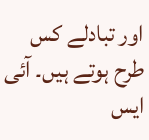اور تبادلے کس طرح ہوتے ہیں۔ آئی ایس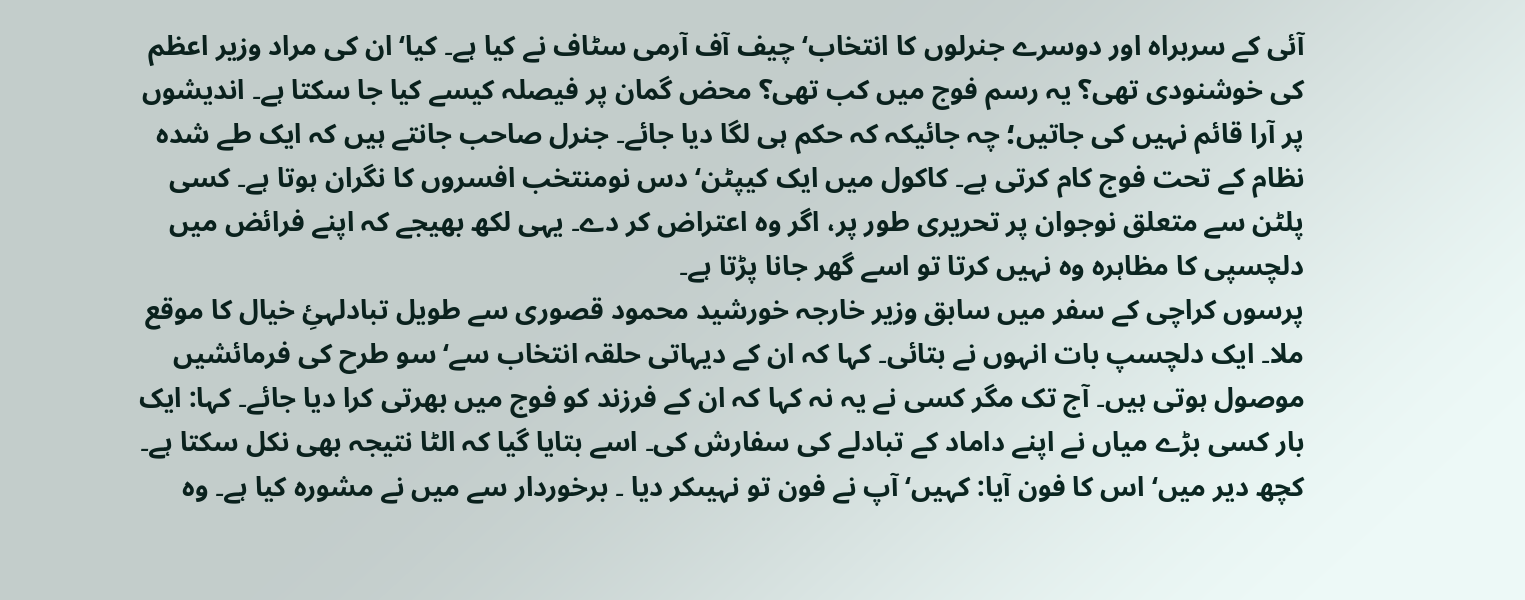آئی کے سربراہ اور دوسرے جنرلوں کا انتخاب‘ چیف آف آرمی سٹاف نے کیا ہے۔ کیا‘ ان کی مراد وزیر اعظم کی خوشنودی تھی؟ یہ رسم فوج میں کب تھی؟ محض گمان پر فیصلہ کیسے کیا جا سکتا ہے۔ اندیشوں پر آرا قائم نہیں کی جاتیں؛ چہ جائیکہ کہ حکم ہی لگا دیا جائے۔ جنرل صاحب جانتے ہیں کہ ایک طے شدہ نظام کے تحت فوج کام کرتی ہے۔ کاکول میں ایک کیپٹن‘ دس نومنتخب افسروں کا نگران ہوتا ہے۔ کسی پلٹن سے متعلق نوجوان پر تحریری طور پر، اگر وہ اعتراض کر دے۔ یہی لکھ بھیجے کہ اپنے فرائض میں دلچسپی کا مظاہرہ وہ نہیں کرتا تو اسے گھر جانا پڑتا ہے۔
پرسوں کراچی کے سفر میں سابق وزیر خارجہ خورشید محمود قصوری سے طویل تبادلہئِ خیال کا موقع ملا۔ ایک دلچسپ بات انہوں نے بتائی۔ کہا کہ ان کے دیہاتی حلقہ انتخاب سے‘ سو طرح کی فرمائشیں موصول ہوتی ہیں۔ آج تک مگر کسی نے یہ نہ کہا کہ ان کے فرزند کو فوج میں بھرتی کرا دیا جائے۔ کہا: ایک بار کسی بڑے میاں نے اپنے داماد کے تبادلے کی سفارش کی۔ اسے بتایا گیا کہ الٹا نتیجہ بھی نکل سکتا ہے۔ کچھ دیر میں‘ اس کا فون آیا: کہیں‘ آپ نے فون تو نہیںکر دیا ۔ برخوردار سے میں نے مشورہ کیا ہے۔ وہ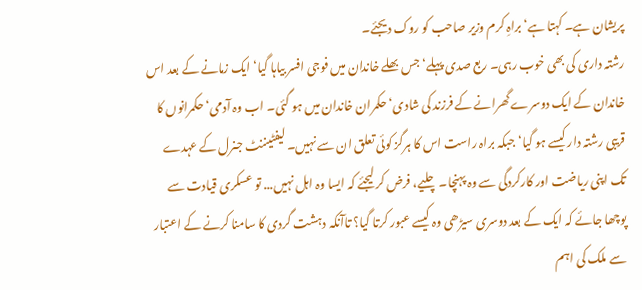پریشان ہے۔ کہتا ہے‘ براہِ کرم وزیر صاحب کو روک دیجئے۔
رشتہ داری کی بھی خوب رہی۔ ربع صدی پہلے‘ جس بھلے خاندان میں فوجی افسر بیاہا گیا‘ ایک زمانے کے بعد اس خاندان کے ایک دوسرے گھرانے کے فرزند کی شادی‘ حکمران خاندان میں ہو گئی۔ اب وہ آدمی‘ حکمرانوں کا قریبی رشتہ دار کیسے ہو گیا‘ جبکہ براہ راست اس کا ہرگز کوئی تعلق ان سے نہیں۔ لیفٹیننٹ جنرل کے عہدے تک اپنی ریاضت اور کارکردگی سے وہ پہنچا۔ چلیے، فرض کر لیجئے کہ ایسا وہ اہل نہیں... تو عسکری قیادت سے پوچھا جائے کہ ایک کے بعد دوسری سیڑھی وہ کیسے عبور کرتا گیا؟ تاآنکہ دہشت گردی کا سامنا کرنے کے اعتبار سے ملک کی اہم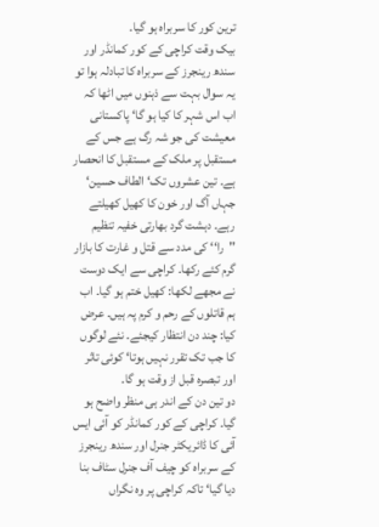ترین کور کا سربراہ ہو گیا۔
بیک وقت کراچی کے کور کمانڈر اور سندھ رینجرز کے سربراہ کا تبادلہ ہوا تو یہ سوال بہت سے ذہنوں میں اٹھا کہ اب اس شہر کا کیا ہو گا‘ پاکستانی معیشت کی جو شہ رگ ہے جس کے مستقبل پر ملک کے مستقبل کا انحصار ہے۔ تین عشروں تک‘ الطاف حسین‘ جہاں آگ اور خون کا کھیل کھیلتے رہے۔ دہشت گرد بھارتی خفیہ تنظیم ''را‘‘ کی مدد سے قتل و غارت کا بازار گرم کئے رکھا۔ کراچی سے ایک دوست نے مجھے لکھا: کھیل ختم ہو گیا۔ اب ہم قاتلوں کے رحم و کرم پہ ہیں۔ عرض کیا: چند دن انتظار کیجئے۔ نئے لوگوں کا جب تک تقرر نہیں ہوتا‘ کوئی تاثر اور تبصرہ قبل از وقت ہو گا۔
دو تین دن کے اندر ہی منظر واضح ہو گیا۔ کراچی کے کور کمانڈر کو آئی ایس آئی کا ڈائریکٹر جنرل اور سندھ رینجرز کے سربراہ کو چیف آف جنرل سٹاف بنا دیا گیا‘ تاکہ کراچی پر وہ نگراں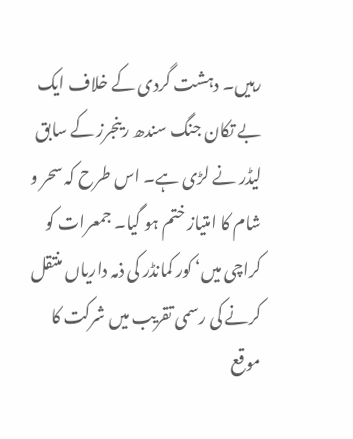رہیں۔ دہشت گردی کے خلاف ایک بے تکان جنگ سندھ رینجرز کے سابق لیڈر نے لڑی ہے۔ اس طرح کہ سحر و شام کا امتیاز ختم ہو گیا۔ جمعرات کو کراچی میں‘ کور کمانڈر کی ذمہ داریاں منتقل کرنے کی رسمی تقریب میں شرکت کا موقع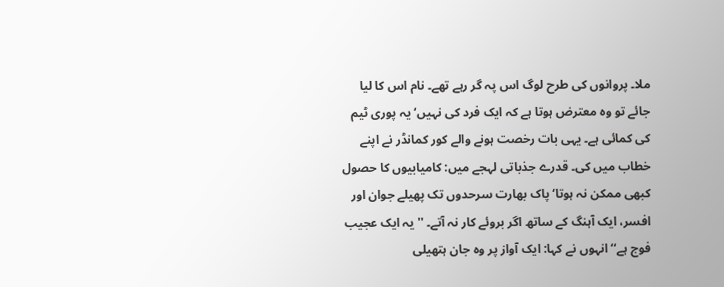ملا۔ پروانوں کی طرح لوگ اس پہ گر رہے تھے۔ نام اس کا لیا جائے تو وہ معترض ہوتا ہے کہ ایک فرد کی نہیں‘ یہ پوری ٹیم کی کمائی ہے۔ یہی بات رخصت ہونے والے کور کمانڈر نے اپنے خطاب میں کی۔ قدرے جذباتی لہجے میں: کامیابیوں کا حصول کبھی ممکن نہ ہوتا‘ پاک بھارت سرحدوں تک پھیلے جوان اور افسر، ایک آہنگ کے ساتھ اگر بروئے کار نہ آتے۔ ''یہ ایک عجیب فوج ہے‘‘ انہوں نے کہا: ایک آواز پر وہ جان ہتھیلی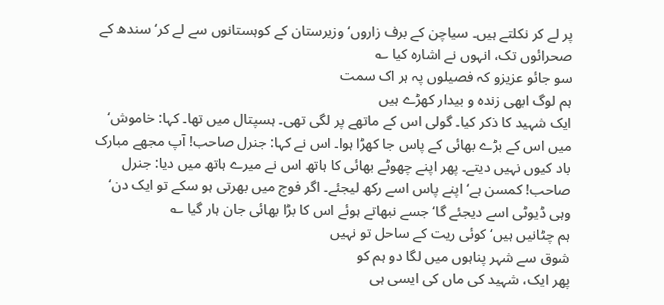پر لے کر نکلتے ہیں۔ سیاچن کے برف زاروں‘ وزیرستان کے کوہستانوں سے لے کر‘ سندھ کے صحرائوں تک، انہوں نے اشارہ کیا ؎
سو جائو عزیزو کہ فصیلوں پہ ہر اک سمت
ہم لوگ ابھی زندہ و بیدار کھڑے ہیں
ایک شہید کا ذکر کیا۔ گولی اس کے ماتھے پر لگی تھی۔ ہسپتال میں تھا۔ کہا: خاموش‘ میں اس کے بڑے بھائی کے پاس جا کھڑا ہوا۔ اس نے کہا: جنرل صاحب! آپ مجھے مبارک باد کیوں نہیں دیتے۔ پھر اپنے چھوٹے بھائی کا ہاتھ اس نے میرے ہاتھ میں دیا: جنرل صاحب! کمسن ہے‘ اپنے پاس اسے رکھ لیجئے۔ اگر فوج میں بھرتی ہو سکے تو ایک دن‘ وہی ڈیوٹی اسے دیجئے گا‘ جسے نبھاتے ہوئے اس کا بڑا بھائی جان ہار گیا ؎
ہم چٹانیں ہیں‘ کوئی ریت کے ساحل تو نہیں
شوق سے شہر پناہوں میں لگا دو ہم کو
پھر ایک، شہید کی ماں کی ایسی ہی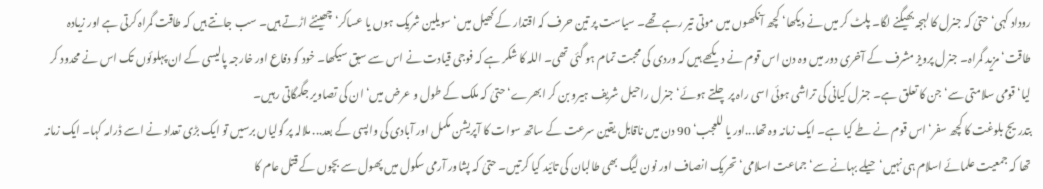روداد کہی‘ حتیٰ کہ جنرل کا لہجہ بھیگنے لگا۔ پلٹ کر میں نے دیکھا‘ کچھ آنکھوں میں موتی تیر رہے تھے۔ سیاست پر تین حرف کہ اقتدار کے کھیل میں‘ سویلین شریک ہوں یا عساکر‘ چھینٹے اڑتے ہیں۔ سب جانتے ہیں کہ طاقت گمراہ کرتی ہے اور زیادہ طاقت‘ مزید گمراہ۔ جنرل پرویز مشرف کے آخری دور میں وہ دن اس قوم نے دیکھے ہیں کہ وردی کی محبت تمام ہو گئی تھی۔ اللہ کا شکر ہے کہ فوجی قیادت نے اس سے سبق سیکھا۔ خود کو دفاع اور خارجہ پالیسی کے ان پہلوئوں تک اس نے محدود کر لیا‘ قومی سلامتی سے‘ جن کا تعلق ہے۔ جنرل کیانی کی تراشی ہوئی اسی راہ پر چلتے ہوئے‘ جنرل راحیل شریف ہیرو بن کر ابھرے‘ حتیٰ کہ ملک کے طول و عرض میں‘ ان کی تصاویر جگمگاتی رہیں۔
بتدریج بلوغت کا کچھ سفر‘ اس قوم نے طے کیا ہے۔ ایک زمانہ وہ تھا...اور یا للعجب‘ 90 دن میں ناقابل یقین سرعت کے ساتھ سوات کا آپریشن مکمل اور آبادی کی واپسی کے بعد... ملالہ پر گولیاں برسیں تو ایک بڑی تعداد نے اسے ڈرامہ کہا۔ ایک زمانہ تھا کہ جمعیت علمائے اسلام ہی نہیں‘ حیلے بہانے سے‘ جماعت اسلامی‘ تحریک انصاف اور نون لیگ بھی طالبان کی تائید کیا کرتیں۔ حتیٰ کہ پشاور آرمی سکول میں پھول سے بچوں کے قتل عام کا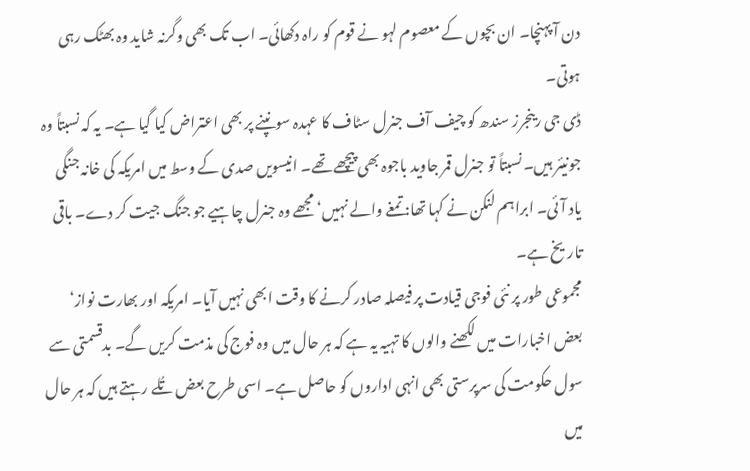دن آ پہنچا۔ ان بچوں کے معصوم لہو نے قوم کو راہ دکھائی۔ اب تک بھی وگرنہ شاید وہ بھٹک رہی ہوتی۔
ڈی جی رینجرز سندھ کو چیف آف جنرل سٹاف کا عہدہ سونپنے پر بھی اعتراض کیا گیا ہے۔ یہ کہ نسبتاً وہ جونیئر ہیں۔ نسبتاً تو جنرل قمر جاوید باجوہ بھی پیچھے تھے۔ انیسویں صدی کے وسط میں امریکہ کی خانہ جنگی یاد آئی۔ ابراہم لنکن نے کہا تھا: تمغے والے نہیں‘ مجھے وہ جنرل چاہیے جو جنگ جیت کر دے۔ باقی تاریخ ہے۔
مجموعی طور پر نئی فوجی قیادت پر فیصلہ صادر کرنے کا وقت ابھی نہیں آیا۔ امریکہ اور بھارت نواز‘ بعض اخبارات میں لکھنے والوں کا تہیہ یہ ہے کہ ہر حال میں وہ فوج کی مذمت کریں گے۔ بدقسمتی سے سول حکومت کی سرپرستی بھی انہی اداروں کو حاصل ہے۔ اسی طرح بعض تُلے رہتے ہیں کہ ہر حال میں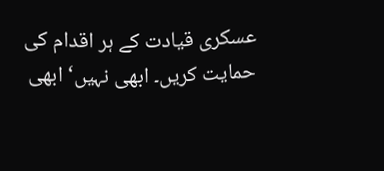عسکری قیادت کے ہر اقدام کی حمایت کریں۔ ابھی نہیں‘ ابھی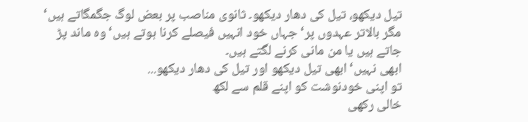تیل دیکھو، تیل کی دھار دیکھو۔ ثانوی مناصب پر بعض لوگ جگمگاتے ہیں‘ مگر بالاتر عہدوں پر‘ جہاں خود انہیں فیصلے کرنا ہوتے ہیں‘ وہ ماند پڑ جاتے ہیں یا من مانی کرنے لگتے ہیں۔
ابھی نہیں‘ ابھی تیل دیکھو اور تیل کی دھار دیکھو...
تو اپنی خودنوشت کو اپنے قلم سے لکھ
خالی رکھی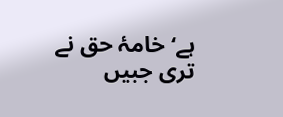ہے‘ خامۂ حق نے تری جبیں